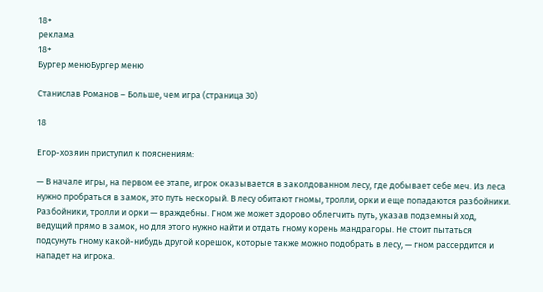18+
реклама
18+
Бургер менюБургер меню

Станислав Романов – Больше, чем игра (страница 30)

18

Егор-хозяин приступил к пояснениям:

— В начале игры, на первом ее этапе, игрок оказывается в заколдованном лесу, где добывает себе меч. Из леса нужно пробраться в замок, это путь нескорый. В лесу обитают гномы, тролли, орки и еще попадаются разбойники. Разбойники, тролли и орки — враждебны. Гном же может здорово облегчить путь, указав подземный ход, ведущий прямо в замок, но для этого нужно найти и отдать гному корень мандрагоры. Не стоит пытаться подсунуть гному какой-нибудь другой корешок, которые также можно подобрать в лесу, — гном рассердится и нападет на игрока.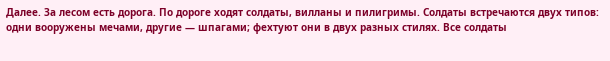Далее. За лесом есть дорога. По дороге ходят солдаты, вилланы и пилигримы. Солдаты встречаются двух типов: одни вооружены мечами, другие — шпагами; фехтуют они в двух разных стилях. Все солдаты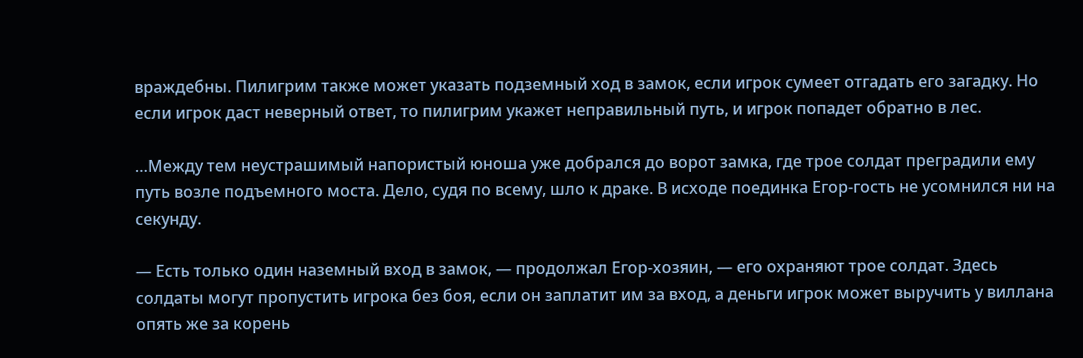враждебны. Пилигрим также может указать подземный ход в замок, если игрок сумеет отгадать его загадку. Но если игрок даст неверный ответ, то пилигрим укажет неправильный путь, и игрок попадет обратно в лес.

…Между тем неустрашимый напористый юноша уже добрался до ворот замка, где трое солдат преградили ему путь возле подъемного моста. Дело, судя по всему, шло к драке. В исходе поединка Егор-гость не усомнился ни на секунду.

— Есть только один наземный вход в замок, — продолжал Егор-хозяин, — его охраняют трое солдат. Здесь солдаты могут пропустить игрока без боя, если он заплатит им за вход, а деньги игрок может выручить у виллана опять же за корень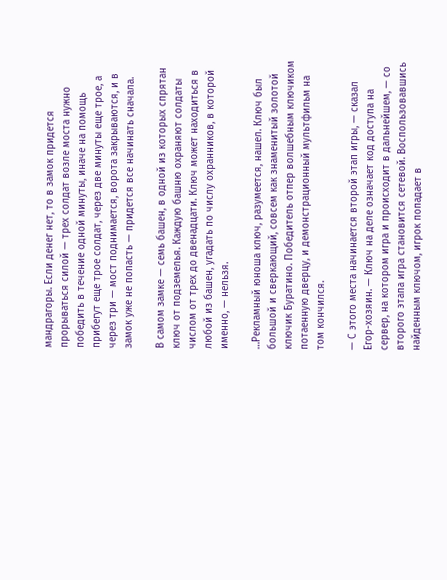мандрагоры. Если денег нет, то в замок придется прорываться силой — трех солдат возле моста нужно победить в течение одной минуты, иначе на помощь прибегут еще трое солдат, через две минуты еще трое, а через три — мост поднимается, ворота закрываются, и в замок уже не попасть — придется все начинать сначала.

В самом замке — семь башен, в одной из которых спрятан ключ от подземелья. Каждую башню охраняют солдаты числом от трех до двенадцати. Ключ может находиться в любой из башен, угадать по числу охранников, в которой именно, — нельзя.

…Рекламный юноша ключ, разумеется, нашел. Ключ был большой и сверкающий, совсем как знаменитый золотой ключик Буратино. Победитель отпер волшебным ключиком потаенную дверцу, и демонстрационный мультфильм на том кончился.

— С этого места начинается второй этап игры, — сказал Егор-хозяин. — Ключ на деле означает код доступа на сервер, на котором игра и происходит в дальнейшем, — со второго этапа игра становится сетевой. Воспользовавшись найденным ключом, игрок попадает в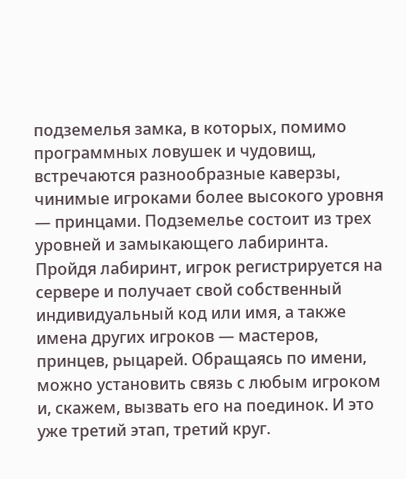подземелья замка, в которых, помимо программных ловушек и чудовищ, встречаются разнообразные каверзы, чинимые игроками более высокого уровня — принцами. Подземелье состоит из трех уровней и замыкающего лабиринта. Пройдя лабиринт, игрок регистрируется на сервере и получает свой собственный индивидуальный код или имя, а также имена других игроков — мастеров, принцев, рыцарей. Обращаясь по имени, можно установить связь с любым игроком и, скажем, вызвать его на поединок. И это уже третий этап, третий круг.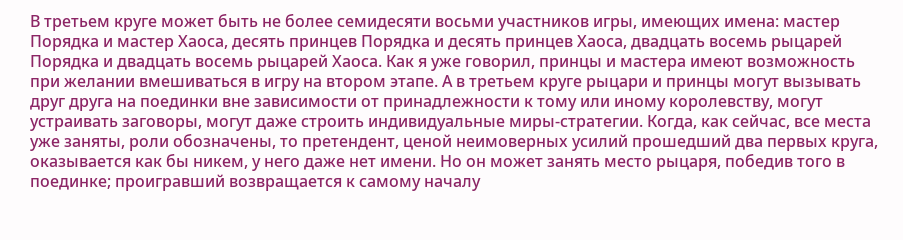В третьем круге может быть не более семидесяти восьми участников игры, имеющих имена: мастер Порядка и мастер Хаоса, десять принцев Порядка и десять принцев Хаоса, двадцать восемь рыцарей Порядка и двадцать восемь рыцарей Хаоса. Как я уже говорил, принцы и мастера имеют возможность при желании вмешиваться в игру на втором этапе. А в третьем круге рыцари и принцы могут вызывать друг друга на поединки вне зависимости от принадлежности к тому или иному королевству, могут устраивать заговоры, могут даже строить индивидуальные миры-стратегии. Когда, как сейчас, все места уже заняты, роли обозначены, то претендент, ценой неимоверных усилий прошедший два первых круга, оказывается как бы никем, у него даже нет имени. Но он может занять место рыцаря, победив того в поединке; проигравший возвращается к самому началу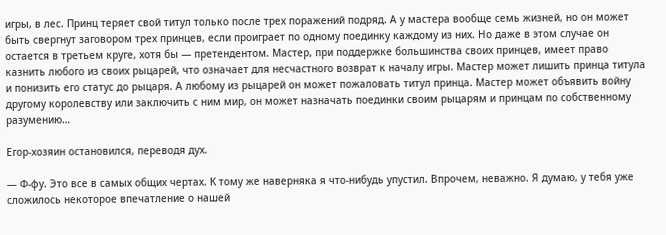игры, в лес. Принц теряет свой титул только после трех поражений подряд. А у мастера вообще семь жизней, но он может быть свергнут заговором трех принцев, если проиграет по одному поединку каждому из них. Но даже в этом случае он остается в третьем круге, хотя бы — претендентом. Мастер, при поддержке большинства своих принцев, имеет право казнить любого из своих рыцарей, что означает для несчастного возврат к началу игры. Мастер может лишить принца титула и понизить его статус до рыцаря. А любому из рыцарей он может пожаловать титул принца. Мастер может объявить войну другому королевству или заключить с ним мир, он может назначать поединки своим рыцарям и принцам по собственному разумению…

Егор-хозяин остановился, переводя дух.

— Ф-фу. Это все в самых общих чертах. К тому же наверняка я что-нибудь упустил. Впрочем, неважно. Я думаю, у тебя уже сложилось некоторое впечатление о нашей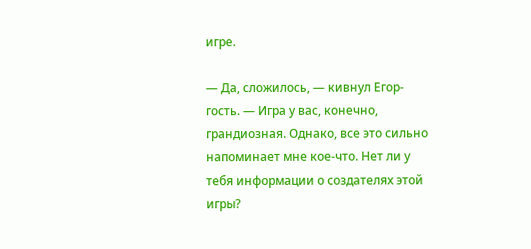игре.

— Да, сложилось, — кивнул Егор-гость. — Игра у вас, конечно, грандиозная. Однако, все это сильно напоминает мне кое-что. Нет ли у тебя информации о создателях этой игры?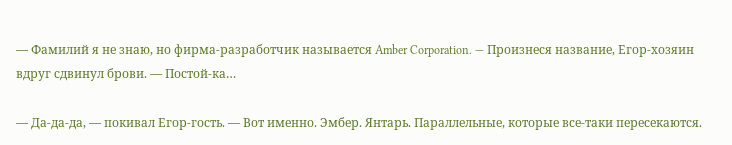— Фамилий я не знаю, но фирма-разработчик называется Amber Corporation. — Произнеся название, Егор-хозяин вдруг сдвинул брови. — Постой-ка…

— Да-да-да, — покивал Егор-гость. — Вот именно. Эмбер. Янтарь. Параллельные, которые все-таки пересекаются.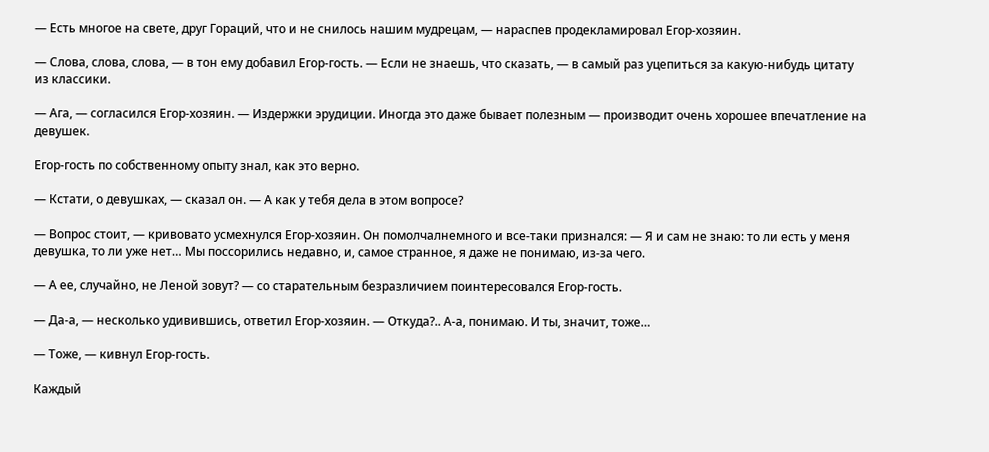— Есть многое на свете, друг Гораций, что и не снилось нашим мудрецам, — нараспев продекламировал Егор-хозяин.

— Слова, слова, слова, — в тон ему добавил Егор-гость. — Если не знаешь, что сказать, — в самый раз уцепиться за какую-нибудь цитату из классики.

— Ага, — согласился Егор-хозяин. — Издержки эрудиции. Иногда это даже бывает полезным — производит очень хорошее впечатление на девушек.

Егор-гость по собственному опыту знал, как это верно.

— Кстати, о девушках, — сказал он. — А как у тебя дела в этом вопросе?

— Вопрос стоит, — кривовато усмехнулся Егор-хозяин. Он помолчалнемного и все-таки признался: — Я и сам не знаю: то ли есть у меня девушка, то ли уже нет… Мы поссорились недавно, и, самое странное, я даже не понимаю, из-за чего.

— А ее, случайно, не Леной зовут? — со старательным безразличием поинтересовался Егор-гость.

— Да-а, — несколько удивившись, ответил Егор-хозяин. — Откуда?.. А-а, понимаю. И ты, значит, тоже…

— Тоже, — кивнул Егор-гость.

Каждый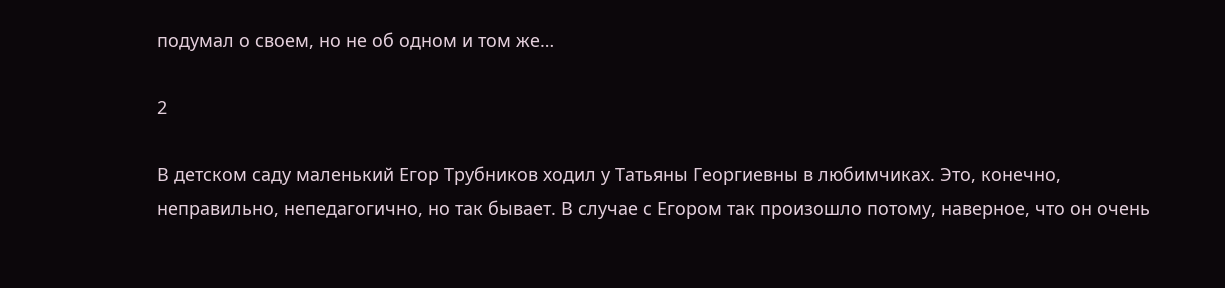подумал о своем, но не об одном и том же…

2

В детском саду маленький Егор Трубников ходил у Татьяны Георгиевны в любимчиках. Это, конечно, неправильно, непедагогично, но так бывает. В случае с Егором так произошло потому, наверное, что он очень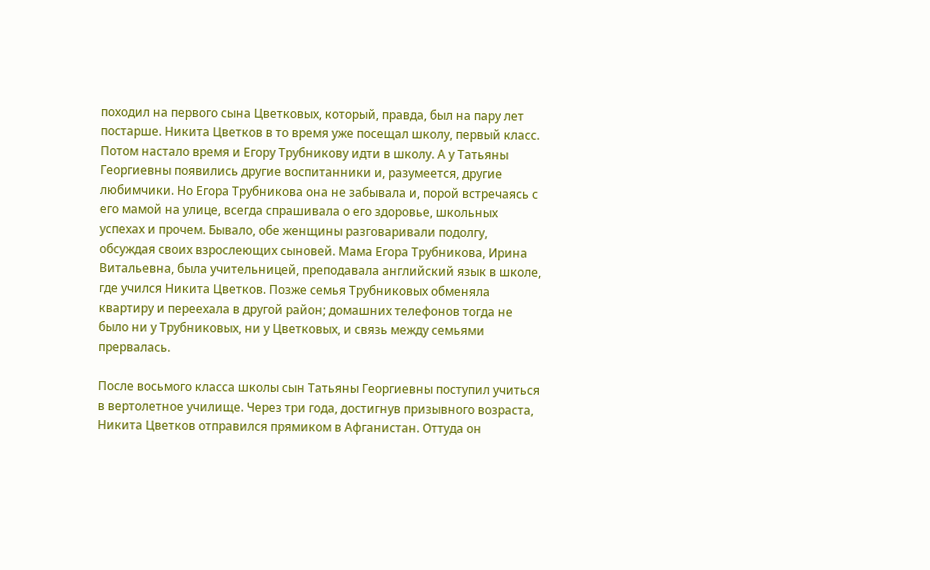походил на первого сына Цветковых, который, правда, был на пару лет постарше. Никита Цветков в то время уже посещал школу, первый класс. Потом настало время и Егору Трубникову идти в школу. А у Татьяны Георгиевны появились другие воспитанники и, разумеется, другие любимчики. Но Егора Трубникова она не забывала и, порой встречаясь с его мамой на улице, всегда спрашивала о его здоровье, школьных успехах и прочем. Бывало, обе женщины разговаривали подолгу, обсуждая своих взрослеющих сыновей. Мама Егора Трубникова, Ирина Витальевна, была учительницей, преподавала английский язык в школе, где учился Никита Цветков. Позже семья Трубниковых обменяла квартиру и переехала в другой район; домашних телефонов тогда не было ни у Трубниковых, ни у Цветковых, и связь между семьями прервалась.

После восьмого класса школы сын Татьяны Георгиевны поступил учиться в вертолетное училище. Через три года, достигнув призывного возраста, Никита Цветков отправился прямиком в Афганистан. Оттуда он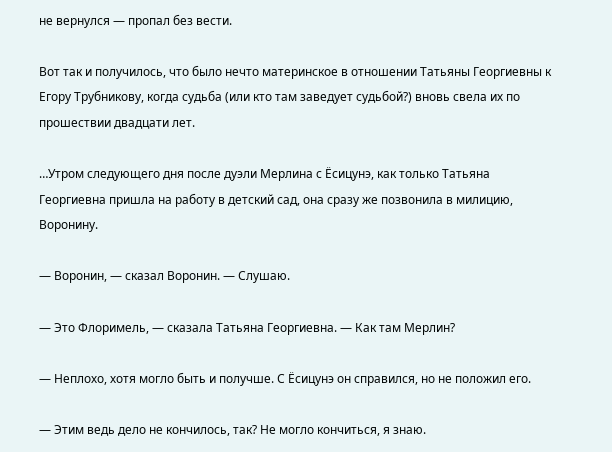не вернулся — пропал без вести.

Вот так и получилось, что было нечто материнское в отношении Татьяны Георгиевны к Егору Трубникову, когда судьба (или кто там заведует судьбой?) вновь свела их по прошествии двадцати лет.

…Утром следующего дня после дуэли Мерлина с Ёсицунэ, как только Татьяна Георгиевна пришла на работу в детский сад, она сразу же позвонила в милицию, Воронину.

— Воронин, — сказал Воронин. — Слушаю.

— Это Флоримель, — сказала Татьяна Георгиевна. — Как там Мерлин?

— Неплохо, хотя могло быть и получше. С Ёсицунэ он справился, но не положил его.

— Этим ведь дело не кончилось, так? Не могло кончиться, я знаю.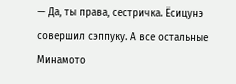— Да, ты права, сестричка. Ёсицунэ совершил сэппуку. А все остальные Минамото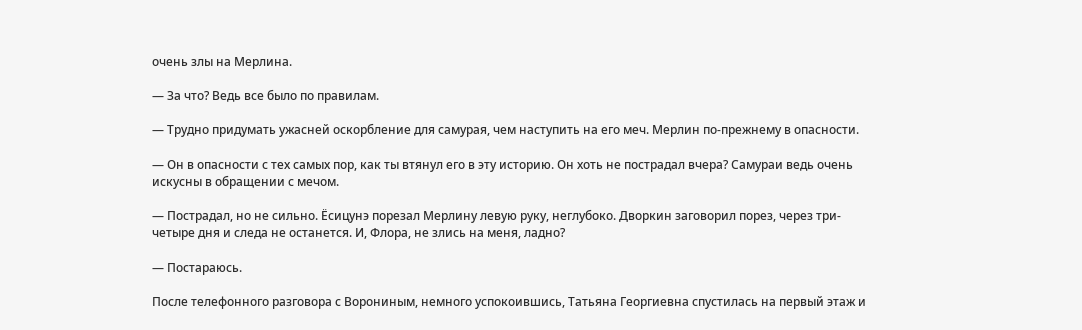очень злы на Мерлина.

— За что? Ведь все было по правилам.

— Трудно придумать ужасней оскорбление для самурая, чем наступить на его меч. Мерлин по-прежнему в опасности.

— Он в опасности с тех самых пор, как ты втянул его в эту историю. Он хоть не пострадал вчера? Самураи ведь очень искусны в обращении с мечом.

— Пострадал, но не сильно. Ёсицунэ порезал Мерлину левую руку, неглубоко. Дворкин заговорил порез, через три-четыре дня и следа не останется. И, Флора, не злись на меня, ладно?

— Постараюсь.

После телефонного разговора с Ворониным, немного успокоившись, Татьяна Георгиевна спустилась на первый этаж и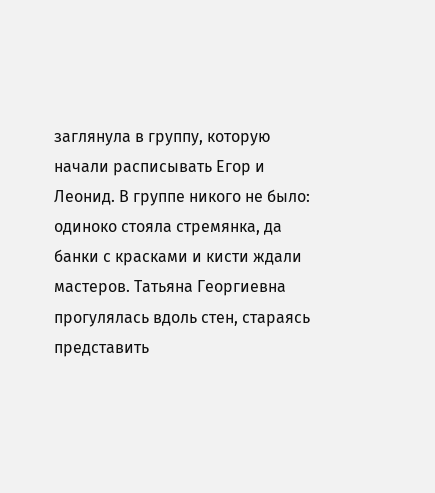заглянула в группу, которую начали расписывать Егор и Леонид. В группе никого не было: одиноко стояла стремянка, да банки с красками и кисти ждали мастеров. Татьяна Георгиевна прогулялась вдоль стен, стараясь представить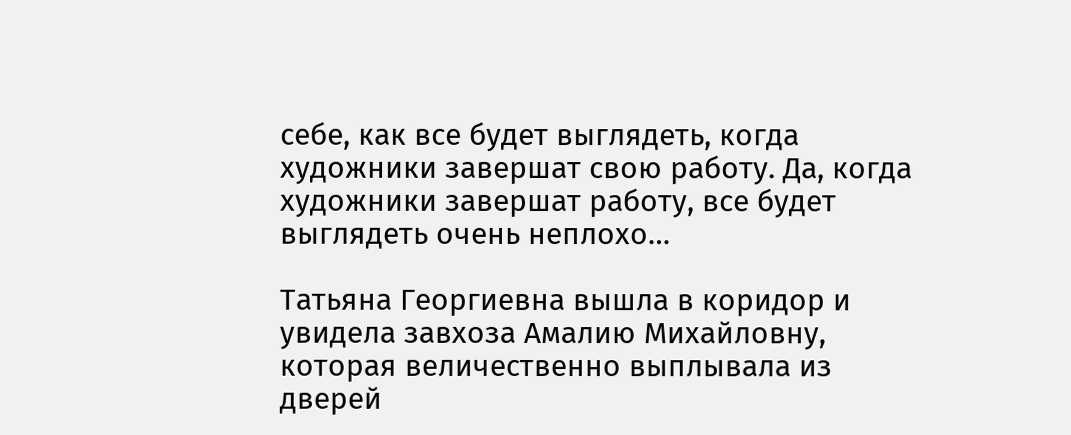себе, как все будет выглядеть, когда художники завершат свою работу. Да, когда художники завершат работу, все будет выглядеть очень неплохо…

Татьяна Георгиевна вышла в коридор и увидела завхоза Амалию Михайловну, которая величественно выплывала из дверей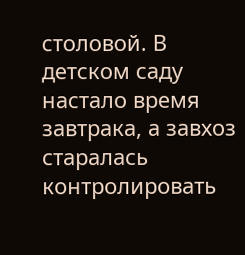столовой. В детском саду настало время завтрака, а завхоз старалась контролировать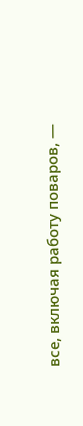все, включая работу поваров, —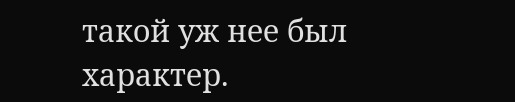такой уж нее был характер.